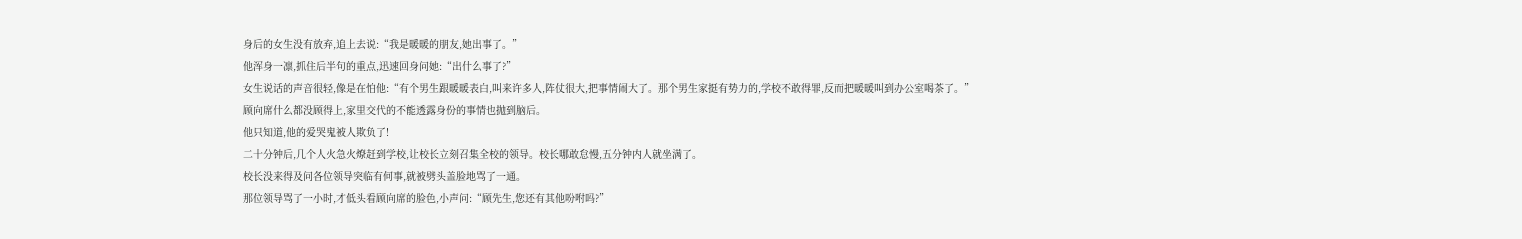身后的女生没有放弃,追上去说:“我是暖暖的朋友,她出事了。”
他浑身一凛,抓住后半句的重点,迅速回身问她:“出什么事了?”
女生说话的声音很轻,像是在怕他:“有个男生跟暖暖表白,叫来许多人,阵仗很大,把事情闹大了。那个男生家挺有势力的,学校不敢得罪,反而把暖暖叫到办公室喝茶了。”
顾向席什么都没顾得上,家里交代的不能透露身份的事情也抛到脑后。
他只知道,他的爱哭鬼被人欺负了!
二十分钟后,几个人火急火燎赶到学校,让校长立刻召集全校的领导。校长哪敢怠慢,五分钟内人就坐满了。
校长没来得及问各位领导突临有何事,就被劈头盖脸地骂了一通。
那位领导骂了一小时,才低头看顾向席的脸色,小声问:“顾先生,您还有其他吩咐吗?”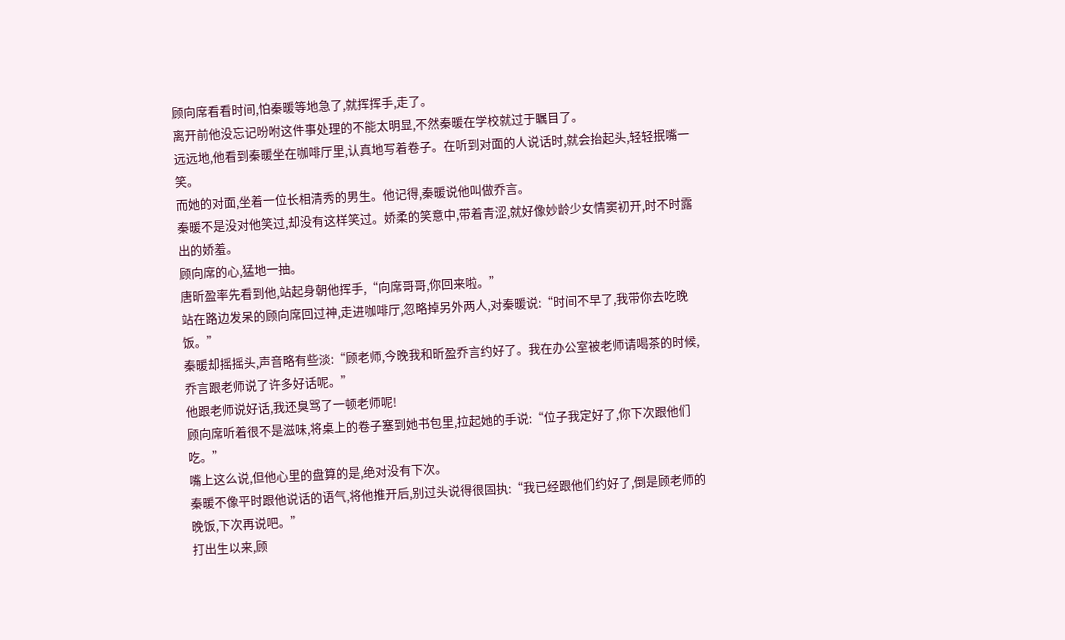顾向席看看时间,怕秦暖等地急了,就挥挥手,走了。
离开前他没忘记吩咐这件事处理的不能太明显,不然秦暖在学校就过于瞩目了。
远远地,他看到秦暖坐在咖啡厅里,认真地写着卷子。在听到对面的人说话时,就会抬起头,轻轻抿嘴一笑。
而她的对面,坐着一位长相清秀的男生。他记得,秦暖说他叫做乔言。
秦暖不是没对他笑过,却没有这样笑过。娇柔的笑意中,带着青涩,就好像妙龄少女情窦初开,时不时露出的娇羞。
顾向席的心,猛地一抽。
唐昕盈率先看到他,站起身朝他挥手,“向席哥哥,你回来啦。”
站在路边发呆的顾向席回过神,走进咖啡厅,忽略掉另外两人,对秦暖说:“时间不早了,我带你去吃晚饭。”
秦暖却摇摇头,声音略有些淡:“顾老师,今晚我和昕盈乔言约好了。我在办公室被老师请喝茶的时候,乔言跟老师说了许多好话呢。”
他跟老师说好话,我还臭骂了一顿老师呢!
顾向席听着很不是滋味,将桌上的卷子塞到她书包里,拉起她的手说:“位子我定好了,你下次跟他们吃。”
嘴上这么说,但他心里的盘算的是,绝对没有下次。
秦暖不像平时跟他说话的语气,将他推开后,别过头说得很固执:“我已经跟他们约好了,倒是顾老师的晚饭,下次再说吧。”
打出生以来,顾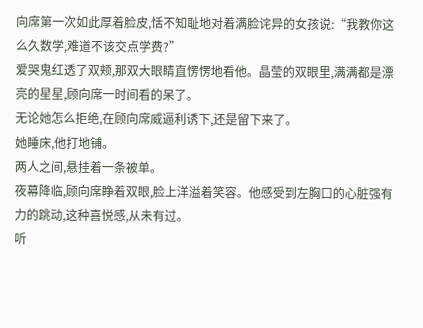向席第一次如此厚着脸皮,恬不知耻地对着满脸诧异的女孩说:“我教你这么久数学,难道不该交点学费?”
爱哭鬼红透了双颊,那双大眼睛直愣愣地看他。晶莹的双眼里,满满都是漂亮的星星,顾向席一时间看的呆了。
无论她怎么拒绝,在顾向席威逼利诱下,还是留下来了。
她睡床,他打地铺。
两人之间,悬挂着一条被单。
夜幕降临,顾向席睁着双眼,脸上洋溢着笑容。他感受到左胸口的心脏强有力的跳动,这种喜悦感,从未有过。
听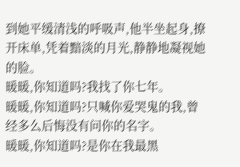到她平缓清浅的呼吸声,他半坐起身,撩开床单,凭着黯淡的月光,静静地凝视她的脸。
暖暖,你知道吗?我找了你七年。
暖暖,你知道吗?只喊你爱哭鬼的我,曾经多么后悔没有问你的名字。
暖暖,你知道吗?是你在我最黑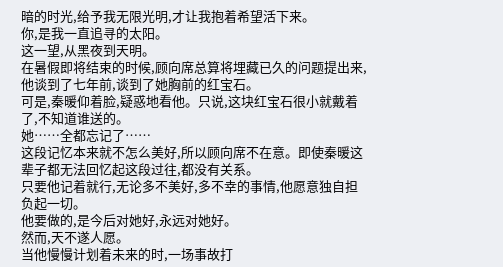暗的时光,给予我无限光明,才让我抱着希望活下来。
你,是我一直追寻的太阳。
这一望,从黑夜到天明。
在暑假即将结束的时候,顾向席总算将埋藏已久的问题提出来,他谈到了七年前,谈到了她胸前的红宝石。
可是,秦暖仰着脸,疑惑地看他。只说,这块红宝石很小就戴着了,不知道谁送的。
她……全都忘记了……
这段记忆本来就不怎么美好,所以顾向席不在意。即使秦暖这辈子都无法回忆起这段过往,都没有关系。
只要他记着就行,无论多不美好,多不幸的事情,他愿意独自担负起一切。
他要做的,是今后对她好,永远对她好。
然而,天不遂人愿。
当他慢慢计划着未来的时,一场事故打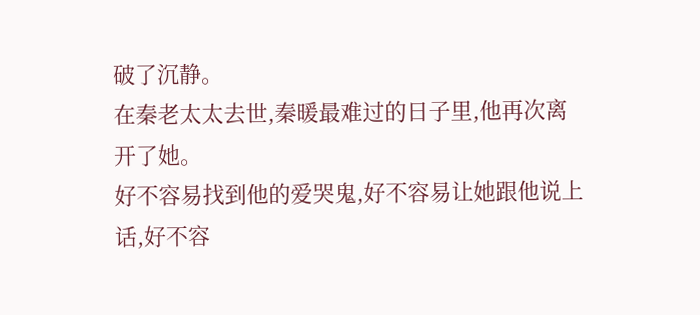破了沉静。
在秦老太太去世,秦暖最难过的日子里,他再次离开了她。
好不容易找到他的爱哭鬼,好不容易让她跟他说上话,好不容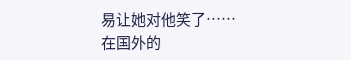易让她对他笑了……
在国外的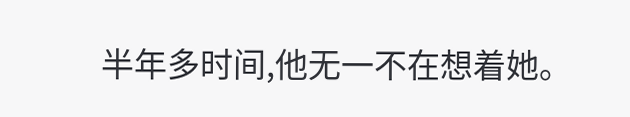半年多时间,他无一不在想着她。